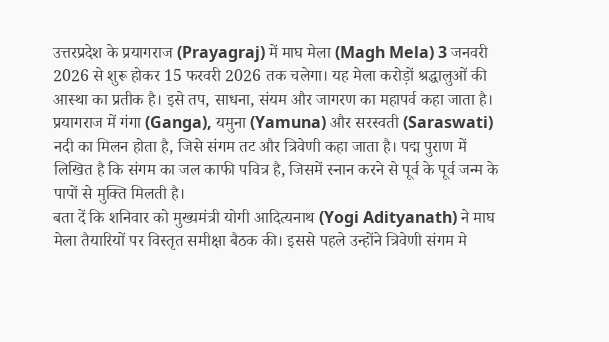उत्तरप्रदेश के प्रयागराज (Prayagraj) में माघ मेला (Magh Mela) 3 जनवरी 2026 से शुरू होकर 15 फरवरी 2026 तक चलेगा। यह मेला करोड़ों श्रद्धालुओं की आस्था का प्रतीक है। इसे तप, साधना, संयम और जागरण का महापर्व कहा जाता है। प्रयागराज में गंगा (Ganga), यमुना (Yamuna) और सरस्वती (Saraswati) नदी का मिलन होता है, जिसे संगम तट और त्रिवेणी कहा जाता है। पद्म पुराण में लिखित है कि संगम का जल काफी पवित्र है, जिसमें स्नान करने से पूर्व के पूर्व जन्म के पापों से मुक्ति मिलती है।
बता दें कि शनिवार को मुख्यमंत्री योगी आदित्यनाथ (Yogi Adityanath) ने माघ मेला तैयारियों पर विस्तृत समीक्षा बैठक की। इससे पहले उन्होंने त्रिवेणी संगम मे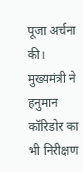पूजा अर्चना की। मुख्यमंत्री ने हनुमान कॉरिडोर का भी निरीक्षण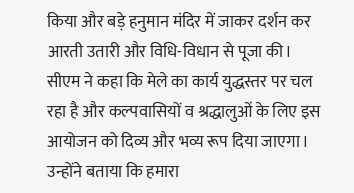किया और बड़े हनुमान मंदिर में जाकर दर्शन कर आरती उतारी और विधि-विधान से पूजा की।
सीएम ने कहा कि मेले का कार्य युद्धस्तर पर चल रहा है और कल्पवासियों व श्रद्धालुओं के लिए इस आयोजन को दिव्य और भव्य रूप दिया जाएगा। उन्होंने बताया कि हमारा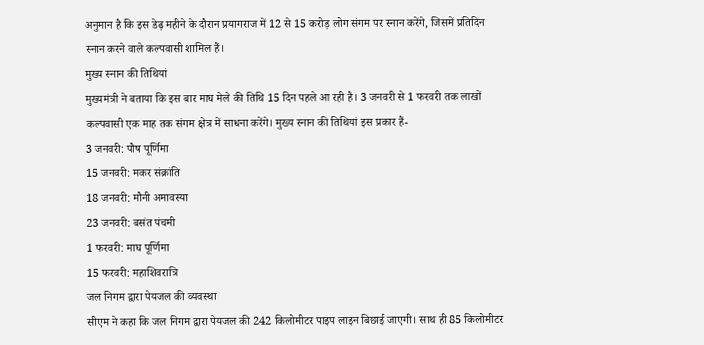अनुमान है कि इस डेढ़ महीने के दौरान प्रयागराज में 12 से 15 करोड़ लोग संगम पर स्नान करेंगे, जिसमें प्रतिदिन स्नान करने वाले कल्पवासी शामिल हैं।
मुख्य स्नान की तिथियां
मुख्यमंत्री ने बताया कि इस बार माघ मेले की तिथि 15 दिन पहले आ रही है। 3 जनवरी से 1 फरवरी तक लाखों कल्पवासी एक माह तक संगम क्षेत्र में साधना करेंगे। मुख्य स्नान की तिथियां इस प्रकार हैं-
3 जनवरी: पौष पूर्णिमा
15 जनवरी: मकर संक्रांति
18 जनवरी: मौनी अमावस्या
23 जनवरी: बसंत पंचमी
1 फरवरी: माघ पूर्णिमा
15 फरवरी: महाशिवरात्रि
जल निगम द्वारा पेयजल की व्यवस्था
सीएम ने कहा कि जल निगम द्वारा पेयजल की 242 किलोमीटर पाइप लाइन बिछाई जाएगी। साथ ही 85 किलोमीटर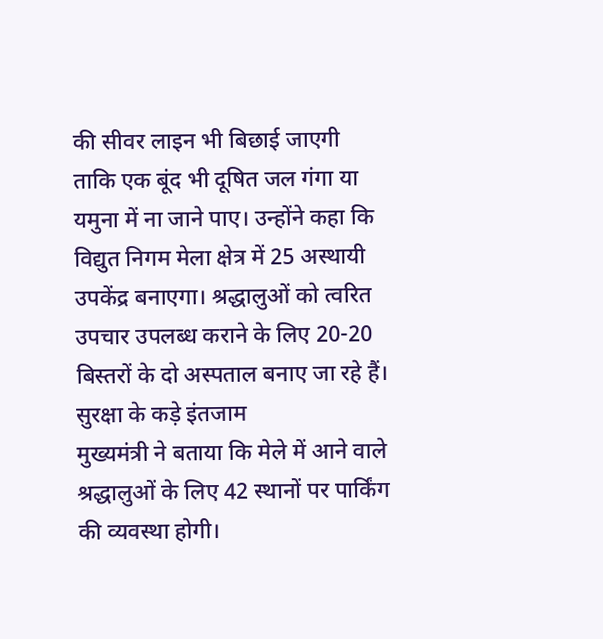की सीवर लाइन भी बिछाई जाएगी ताकि एक बूंद भी दूषित जल गंगा या यमुना में ना जाने पाए। उन्होंने कहा कि विद्युत निगम मेला क्षेत्र में 25 अस्थायी उपकेंद्र बनाएगा। श्रद्धालुओं को त्वरित उपचार उपलब्ध कराने के लिए 20-20 बिस्तरों के दो अस्पताल बनाए जा रहे हैं।
सुरक्षा के कड़े इंतजाम
मुख्यमंत्री ने बताया कि मेले में आने वाले श्रद्धालुओं के लिए 42 स्थानों पर पार्किंग की व्यवस्था होगी।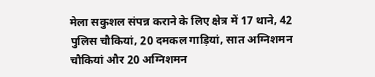मेला सकुशल संपन्न कराने के लिए क्षेत्र में 17 थाने, 42 पुलिस चौकियां, 20 दमकल गाड़ियां, सात अग्निशमन चौकियां और 20 अग्निशमन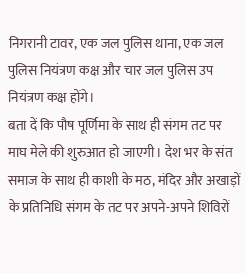निगरानी टावर, एक जल पुलिस थाना, एक जल पुलिस नियंत्रण कक्ष और चार जल पुलिस उप नियंत्रण कक्ष होंगे।
बता दें कि पौष पूर्णिमा के साथ ही संगम तट पर माघ मेले की शुरुआत हो जाएगी। देश भर के संत समाज के साथ ही काशी के मठ, मंदिर और अखाड़ों के प्रतिनिधि संगम के तट पर अपने-अपने शिविरों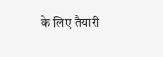के लिए तैयारी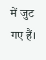में जुट गए हैं।